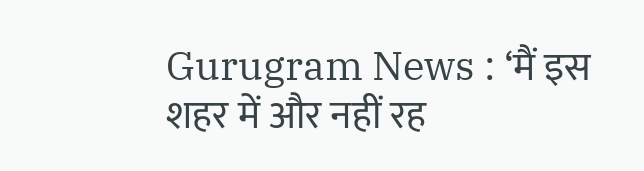Gurugram News : ‘मैं इस शहर में और नहीं रह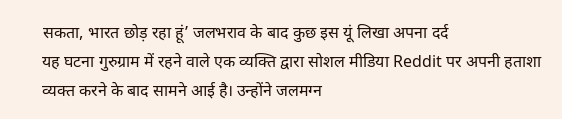सकता, भारत छोड़ रहा हूं’ जलभराव के बाद कुछ इस यूं लिखा अपना दर्द
यह घटना गुरुग्राम में रहने वाले एक व्यक्ति द्वारा सोशल मीडिया Reddit पर अपनी हताशा व्यक्त करने के बाद सामने आई है। उन्होंने जलमग्न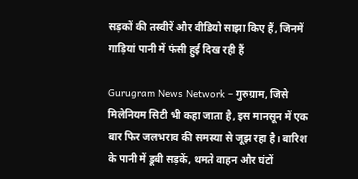सड़कों की तस्वीरें और वीडियो साझा किए हैं, जिनमें गाड़ियां पानी में फंसी हुई दिख रही हैं

Gurugram News Network – गुरुग्राम, जिसे मिलेनियम सिटी भी कहा जाता है, इस मानसून में एक बार फिर जलभराव की समस्या से जूझ रहा है। बारिश के पानी में डूबी सड़कें, थमते वाहन और घंटों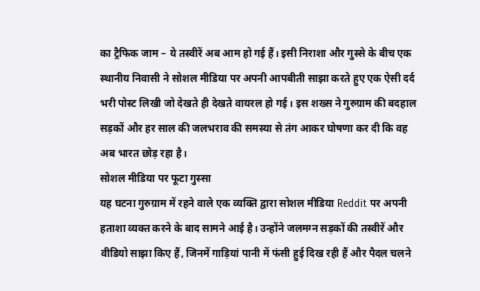का ट्रैफिक जाम – ये तस्वीरें अब आम हो गई हैं। इसी निराशा और गुस्से के बीच एक स्थानीय निवासी ने सोशल मीडिया पर अपनी आपबीती साझा करते हुए एक ऐसी दर्द भरी पोस्ट लिखी जो देखते ही देखते वायरल हो गई। इस शख्स ने गुरुग्राम की बदहाल सड़कों और हर साल की जलभराव की समस्या से तंग आकर घोषणा कर दी कि वह अब भारत छोड़ रहा है।
सोशल मीडिया पर फूटा गुस्सा
यह घटना गुरुग्राम में रहने वाले एक व्यक्ति द्वारा सोशल मीडिया Reddit पर अपनी हताशा व्यक्त करने के बाद सामने आई है। उन्होंने जलमग्न सड़कों की तस्वीरें और वीडियो साझा किए हैं, जिनमें गाड़ियां पानी में फंसी हुई दिख रही हैं और पैदल चलने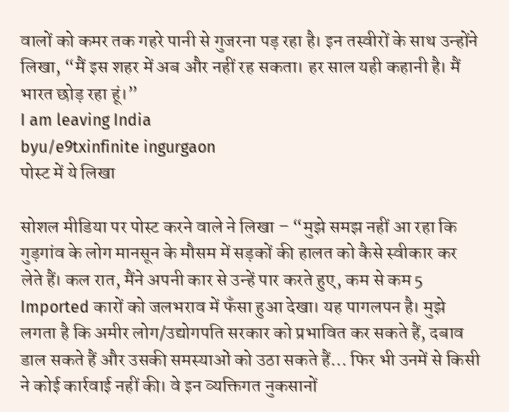वालों को कमर तक गहरे पानी से गुजरना पड़ रहा है। इन तस्वीरों के साथ उन्होंने लिखा, “मैं इस शहर में अब और नहीं रह सकता। हर साल यही कहानी है। मैं भारत छोड़ रहा हूं।”
I am leaving India
byu/e9txinfinite ingurgaon
पोस्ट में ये लिखा

सोशल मीडिया पर पोस्ट करने वाले ने लिखा – “मुझे समझ नहीं आ रहा कि गुड़गांव के लोग मानसून के मौसम में सड़कों की हालत को कैसे स्वीकार कर लेते हैं। कल रात, मैंने अपनी कार से उन्हें पार करते हुए, कम से कम 5 Imported कारों को जलभराव में फँसा हुआ देखा। यह पागलपन है। मुझे लगता है कि अमीर लोग/उद्योगपति सरकार को प्रभावित कर सकते हैं, दबाव डाल सकते हैं और उसकी समस्याओं को उठा सकते हैं… फिर भी उनमें से किसी ने कोई कार्रवाई नहीं की। वे इन व्यक्तिगत नुकसानों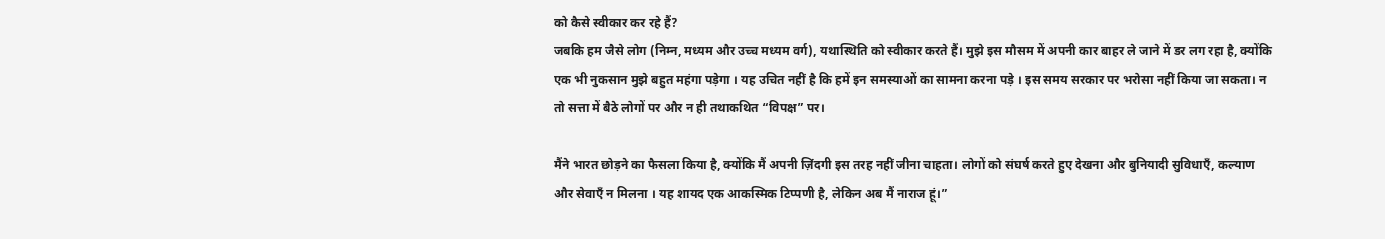को कैसे स्वीकार कर रहे हैं?
जबकि हम जैसे लोग (निम्न, मध्यम और उच्च मध्यम वर्ग), यथास्थिति को स्वीकार करते हैं। मुझे इस मौसम में अपनी कार बाहर ले जाने में डर लग रहा है, क्योंकि एक भी नुकसान मुझे बहुत महंगा पड़ेगा । यह उचित नहीं है कि हमें इन समस्याओं का सामना करना पड़े । इस समय सरकार पर भरोसा नहीं किया जा सकता। न तो सत्ता में बैठे लोगों पर और न ही तथाकथित “विपक्ष” पर।

मैंने भारत छोड़ने का फैसला किया है, क्योंकि मैं अपनी ज़िंदगी इस तरह नहीं जीना चाहता। लोगों को संघर्ष करते हुए देखना और बुनियादी सुविधाएँ, कल्याण और सेवाएँ न मिलना । यह शायद एक आकस्मिक टिप्पणी है, लेकिन अब मैं नाराज हूं।”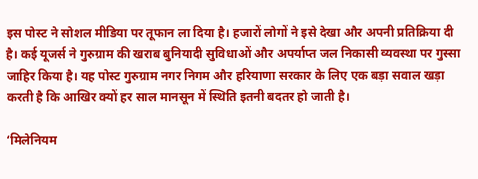इस पोस्ट ने सोशल मीडिया पर तूफान ला दिया है। हजारों लोगों ने इसे देखा और अपनी प्रतिक्रिया दी है। कई यूजर्स ने गुरुग्राम की खराब बुनियादी सुविधाओं और अपर्याप्त जल निकासी व्यवस्था पर गुस्सा जाहिर किया है। यह पोस्ट गुरुग्राम नगर निगम और हरियाणा सरकार के लिए एक बड़ा सवाल खड़ा करती है कि आखिर क्यों हर साल मानसून में स्थिति इतनी बदतर हो जाती है।

‘मिलेनियम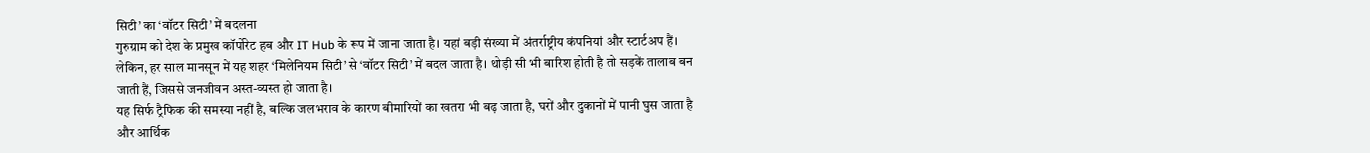सिटी’ का ‘वॉटर सिटी’ में बदलना
गुरुग्राम को देश के प्रमुख कॉर्पोरेट हब और IT Hub के रूप में जाना जाता है। यहां बड़ी संख्या में अंतर्राष्ट्रीय कंपनियां और स्टार्टअप हैं। लेकिन, हर साल मानसून में यह शहर ‘मिलेनियम सिटी’ से ‘वॉटर सिटी’ में बदल जाता है। थोड़ी सी भी बारिश होती है तो सड़कें तालाब बन जाती हैं, जिससे जनजीवन अस्त-व्यस्त हो जाता है।
यह सिर्फ ट्रैफिक की समस्या नहीं है, बल्कि जलभराव के कारण बीमारियों का खतरा भी बढ़ जाता है, घरों और दुकानों में पानी घुस जाता है और आर्थिक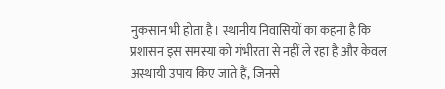नुकसान भी होता है। स्थानीय निवासियों का कहना है कि प्रशासन इस समस्या को गंभीरता से नहीं ले रहा है और केवल अस्थायी उपाय किए जाते हैं, जिनसे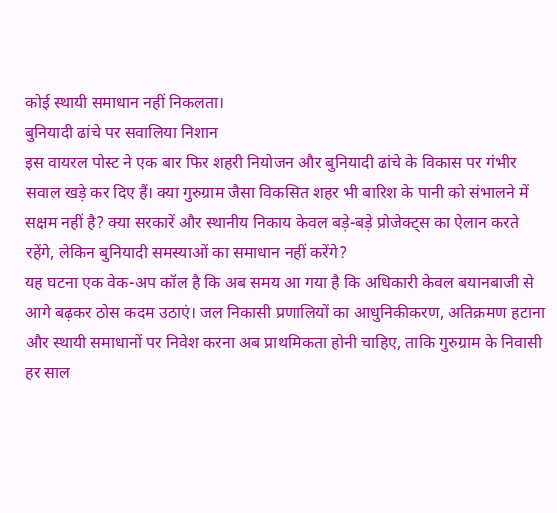कोई स्थायी समाधान नहीं निकलता।
बुनियादी ढांचे पर सवालिया निशान
इस वायरल पोस्ट ने एक बार फिर शहरी नियोजन और बुनियादी ढांचे के विकास पर गंभीर सवाल खड़े कर दिए हैं। क्या गुरुग्राम जैसा विकसित शहर भी बारिश के पानी को संभालने में सक्षम नहीं है? क्या सरकारें और स्थानीय निकाय केवल बड़े-बड़े प्रोजेक्ट्स का ऐलान करते रहेंगे, लेकिन बुनियादी समस्याओं का समाधान नहीं करेंगे?
यह घटना एक वेक-अप कॉल है कि अब समय आ गया है कि अधिकारी केवल बयानबाजी से आगे बढ़कर ठोस कदम उठाएं। जल निकासी प्रणालियों का आधुनिकीकरण, अतिक्रमण हटाना और स्थायी समाधानों पर निवेश करना अब प्राथमिकता होनी चाहिए, ताकि गुरुग्राम के निवासी हर साल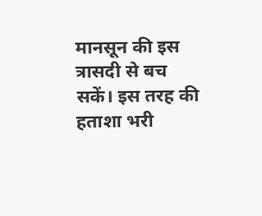मानसून की इस त्रासदी से बच सकें। इस तरह की हताशा भरी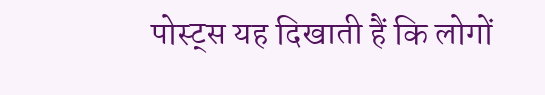पोस्ट्स यह दिखाती हैं कि लोगों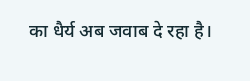का धैर्य अब जवाब दे रहा है।